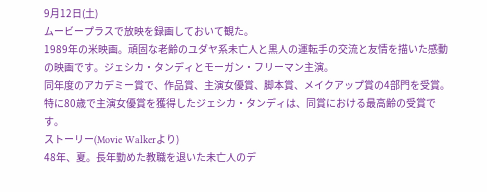9月12日(土)
ムービープラスで放映を録画しておいて観た。
1989年の米映画。頑固な老齢のユダヤ系未亡人と黒人の運転手の交流と友情を描いた感動の映画です。ジェシカ・タンディとモーガン・フリーマン主演。
同年度のアカデミー賞で、作品賞、主演女優賞、脚本賞、メイクアップ賞の4部門を受賞。特に80歳で主演女優賞を獲得したジェシカ・タンディは、同賞における最高齢の受賞です。
ストーリー(Movie Walkerより)
48年、夏。長年勤めた教職を退いた未亡人のデ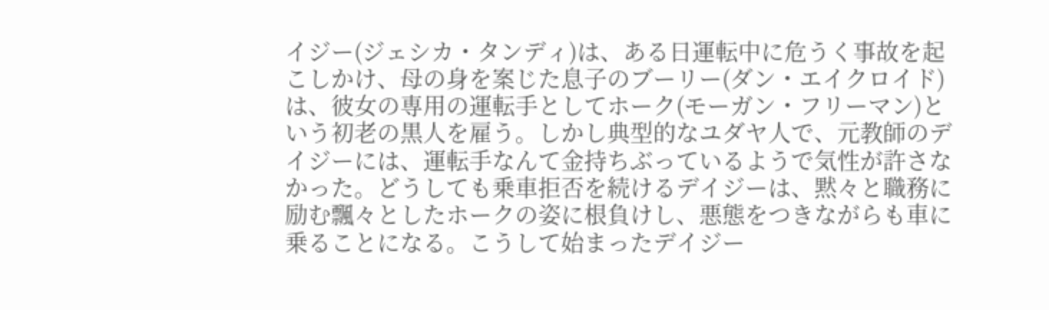イジー(ジェシカ・タンディ)は、ある日運転中に危うく事故を起こしかけ、母の身を案じた息子のブーリー(ダン・エイクロイド)は、彼女の専用の運転手としてホーク(モーガン・フリーマン)という初老の黒人を雇う。しかし典型的なユダヤ人で、元教師のデイジーには、運転手なんて金持ちぶっているようで気性が許さなかった。どうしても乗車拒否を続けるデイジーは、黙々と職務に励む飄々としたホークの姿に根負けし、悪態をつきながらも車に乗ることになる。こうして始まったデイジー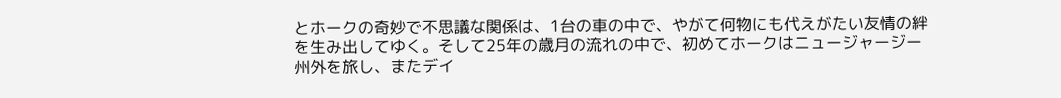とホークの奇妙で不思議な関係は、1台の車の中で、やがて何物にも代えがたい友情の絆を生み出してゆく。そして25年の歳月の流れの中で、初めてホークはニュージャージー州外を旅し、またデイ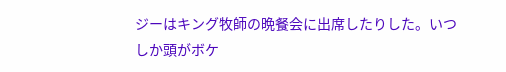ジーはキング牧師の晩餐会に出席したりした。いつしか頭がボケ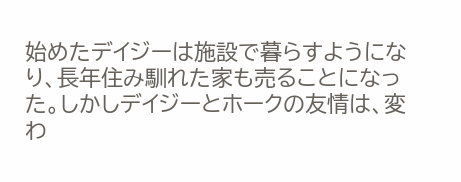始めたデイジーは施設で暮らすようになり、長年住み馴れた家も売ることになった。しかしデイジーとホークの友情は、変わ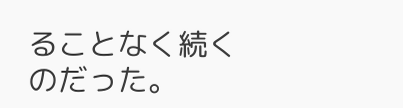ることなく続くのだった。